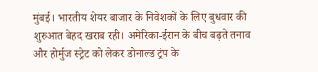मुंबई। भारतीय शेयर बाजार के निवेशकों के लिए बुधवार की शुरुआत बेहद खराब रही। अमेरिका-ईरान के बीच बढ़ते तनाव और होर्मुज स्ट्रेट को लेकर डोनाल्ड ट्रंप के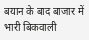बयान के बाद बाजार में भारी बिकवाली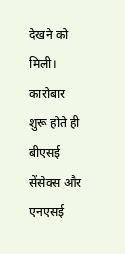देखने को मिली। कारोबार शुरू होते ही बीएसई सेंसेक्स और एनएसई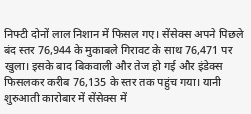निफ्टी दोनों लाल निशान में फिसल गए। सेंसेक्स अपने पिछले बंद स्तर 76,944 के मुकाबले गिरावट के साथ 76,471 पर खुला। इसके बाद बिकवाली और तेज हो गई और इंडेक्स फिसलकर करीब 76,135 के स्तर तक पहुंच गया। यानी शुरुआती कारोबार में सेंसेक्स में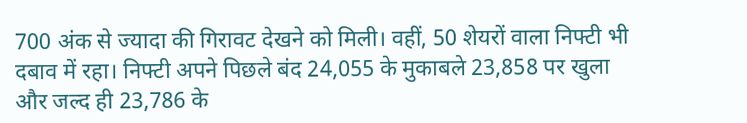700 अंक से ज्यादा की गिरावट देखने को मिली। वहीं, 50 शेयरों वाला निफ्टी भी दबाव में रहा। निफ्टी अपने पिछले बंद 24,055 के मुकाबले 23,858 पर खुला और जल्द ही 23,786 के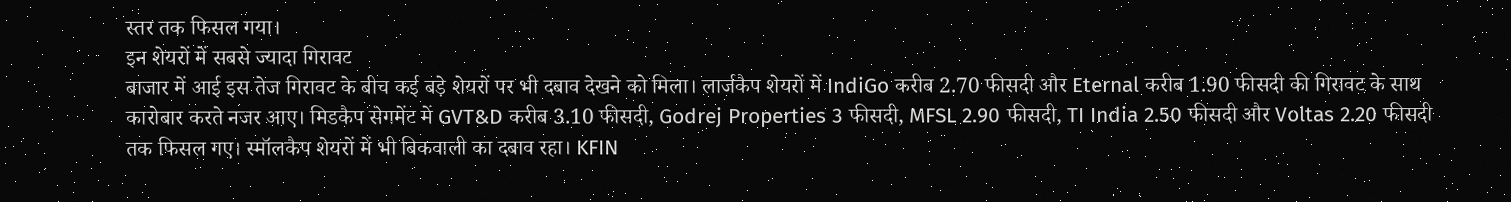स्तर तक फिसल गया।
इन शेयरों में सबसे ज्यादा गिरावट
बाजार में आई इस तेज गिरावट के बीच कई बड़े शेयरों पर भी दबाव देखने को मिला। लार्जकैप शेयरों में IndiGo करीब 2.70 फीसदी और Eternal करीब 1.90 फीसदी की गिरावट के साथ कारोबार करते नजर आए। मिडकैप सेगमेंट में GVT&D करीब 3.10 फीसदी, Godrej Properties 3 फीसदी, MFSL 2.90 फीसदी, TI India 2.50 फीसदी और Voltas 2.20 फीसदी तक फिसल गए। स्मॉलकैप शेयरों में भी बिकवाली का दबाव रहा। KFIN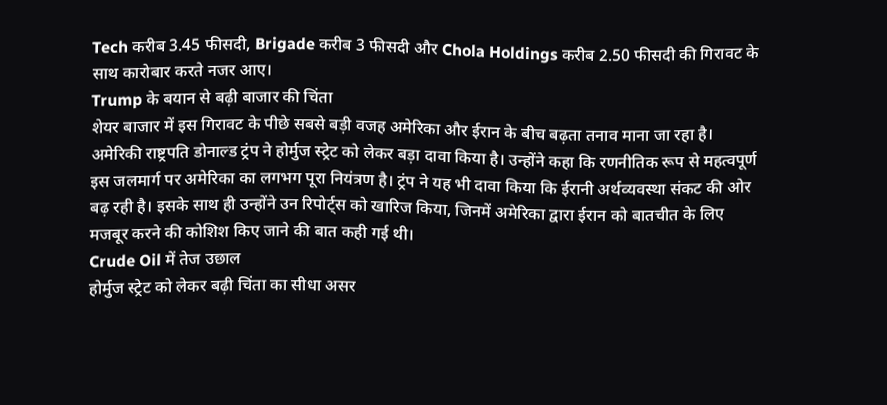Tech करीब 3.45 फीसदी, Brigade करीब 3 फीसदी और Chola Holdings करीब 2.50 फीसदी की गिरावट के साथ कारोबार करते नजर आए।
Trump के बयान से बढ़ी बाजार की चिंता
शेयर बाजार में इस गिरावट के पीछे सबसे बड़ी वजह अमेरिका और ईरान के बीच बढ़ता तनाव माना जा रहा है। अमेरिकी राष्ट्रपति डोनाल्ड ट्रंप ने होर्मुज स्ट्रेट को लेकर बड़ा दावा किया है। उन्होंने कहा कि रणनीतिक रूप से महत्वपूर्ण इस जलमार्ग पर अमेरिका का लगभग पूरा नियंत्रण है। ट्रंप ने यह भी दावा किया कि ईरानी अर्थव्यवस्था संकट की ओर बढ़ रही है। इसके साथ ही उन्होंने उन रिपोर्ट्स को खारिज किया, जिनमें अमेरिका द्वारा ईरान को बातचीत के लिए मजबूर करने की कोशिश किए जाने की बात कही गई थी।
Crude Oil में तेज उछाल
होर्मुज स्ट्रेट को लेकर बढ़ी चिंता का सीधा असर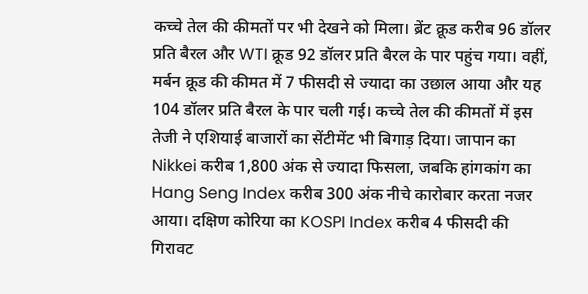कच्चे तेल की कीमतों पर भी देखने को मिला। ब्रेंट क्रूड करीब 96 डॉलर प्रति बैरल और WTI क्रूड 92 डॉलर प्रति बैरल के पार पहुंच गया। वहीं, मर्बन क्रूड की कीमत में 7 फीसदी से ज्यादा का उछाल आया और यह 104 डॉलर प्रति बैरल के पार चली गई। कच्चे तेल की कीमतों में इस तेजी ने एशियाई बाजारों का सेंटीमेंट भी बिगाड़ दिया। जापान का Nikkei करीब 1,800 अंक से ज्यादा फिसला, जबकि हांगकांग का Hang Seng Index करीब 300 अंक नीचे कारोबार करता नजर आया। दक्षिण कोरिया का KOSPI Index करीब 4 फीसदी की गिरावट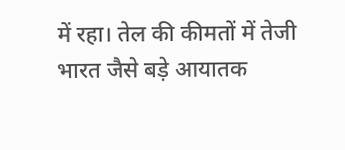में रहा। तेल की कीमतों में तेजी भारत जैसे बड़े आयातक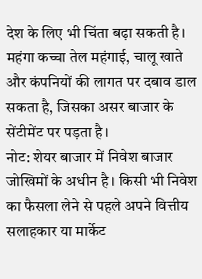देश के लिए भी चिंता बढ़ा सकती है। महंगा कच्चा तेल महंगाई, चालू खाते और कंपनियों की लागत पर दबाव डाल सकता है, जिसका असर बाजार के सेंटीमेंट पर पड़ता है।
नोट: शेयर बाजार में निवेश बाजार जोखिमों के अधीन है। किसी भी निवेश का फैसला लेने से पहले अपने वित्तीय सलाहकार या मार्केट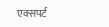एक्सपर्ट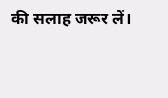की सलाह जरूर लें।